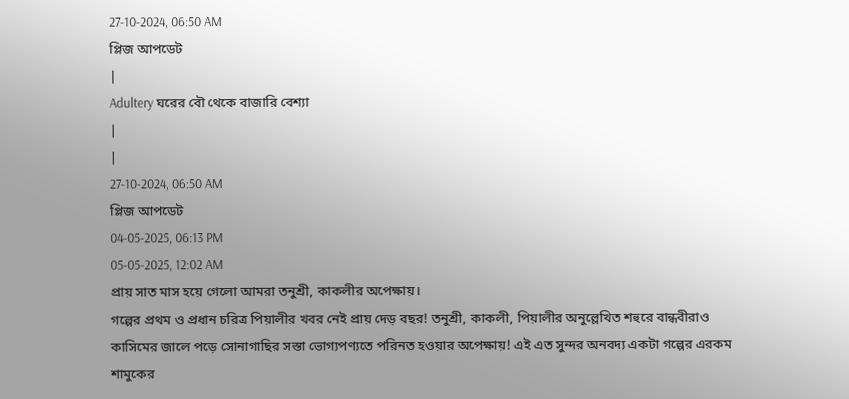27-10-2024, 06:50 AM
প্লিজ আপডেট
|
Adultery ঘরের বৌ থেকে বাজারি বেশ্যা
|
|
27-10-2024, 06:50 AM
প্লিজ আপডেট
04-05-2025, 06:13 PM
05-05-2025, 12:02 AM
প্রায় সাত মাস হয়ে গেলো আমরা তনুশ্রী, কাকলীর অপেক্ষায়।
গল্পের প্রথম ও প্রধান চরিত্র পিয়ালীর খবর নেই প্রায় দেড় বছর! তনুশ্রী, কাকলী, পিয়ালীর অনুল্লেখিত শহুরে বান্ধবীরাও কাসিমের জালে পড়ে সোনাগাছির সস্তা ভোগ্যপণ্যতে পরিনত হওয়ার অপেক্ষায়! এই এত সুন্দর অনবদ্য একটা গল্পের এরকম শামুকের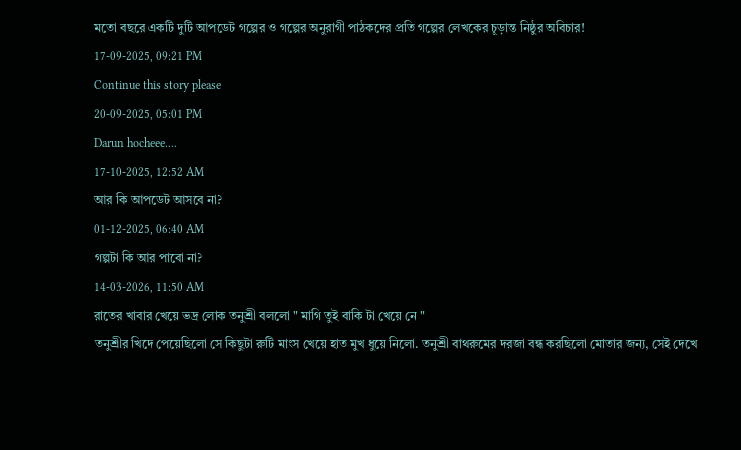মতো বছরে একটি দুটি আপডেট গল্পের ও গল্পের অনুরাগী পাঠকদের প্রতি গল্পের লেখকের চূড়ান্ত নিষ্ঠুর অবিচার!
17-09-2025, 09:21 PM
Continue this story please
20-09-2025, 05:01 PM
Darun hocheee....
17-10-2025, 12:52 AM
আর কি আপডেট আসবে না?
01-12-2025, 06:40 AM
গল্পটা কি আর পাবো না?
14-03-2026, 11:50 AM
রাতের খাবার খেয়ে ভদ্র লোক তনুশ্রী বললো " মাগি তুই বাকি টা খেয়ে নে "
তনুশ্রীর খিদে পেয়েছিলো সে কিছুটা রুটি মাংস খেয়ে হাত মুখ ধুয়ে নিলো. তনুশ্রী বাথরুমের দরজা বন্ধ করছিলো মোতার জন্য, সেই দেখে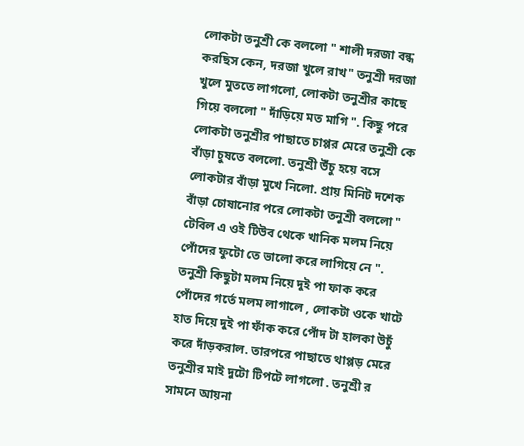লোকটা তনুশ্রী কে বললো " শালী দরজা বন্ধ করছিস কেন, দরজা খুলে রাখ" তনুশ্রী দরজা খুলে মুততে লাগলো, লোকটা তনুশ্রীর কাছে গিয়ে বললো " দাঁড়িয়ে মত মাগি ". কিছু পরে লোকটা তনুশ্রীর পাছাতে চাপ্পর মেরে তনুশ্রী কে বাঁড়া চুষতে বললো. তনুশ্রী উঁচু হয়ে বসে লোকটার বাঁড়া মুখে নিলো. প্রায় মিনিট দশেক বাঁড়া চোষানোর পরে লোকটা তনুশ্রী বললো " টেবিল এ ওই টিউব থেকে খানিক মলম নিয়ে পোঁদের ফুটো তে ভালো করে লাগিয়ে নে ". তনুশ্রী কিছুটা মলম নিয়ে দুই পা ফাক করে পোঁদের গর্তে মলম লাগালে , লোকটা ওকে খাটে হাত দিয়ে দুই পা ফাঁক করে পোঁদ টা হালকা উচুঁ করে দাঁড়করাল. তারপরে পাছাতে থাপ্পড় মেরে তনুশ্রীর মাই দুটো টিপটে লাগলো . তনুশ্রী র সামনে আয়না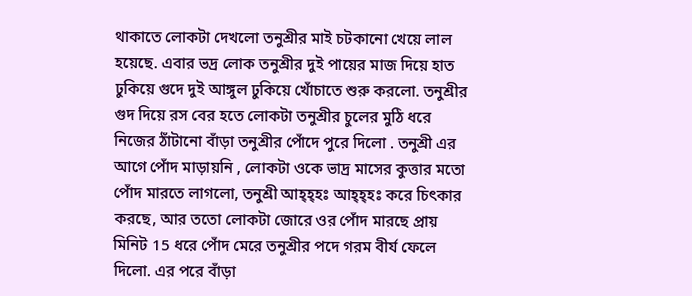থাকাতে লোকটা দেখলো তনুশ্রীর মাই চটকানো খেয়ে লাল হয়েছে. এবার ভদ্র লোক তনুশ্রীর দুই পায়ের মাজ দিয়ে হাত ঢুকিয়ে গুদে দুই আঙ্গুল ঢুকিয়ে খোঁচাতে শুরু করলো. তনুশ্রীর গুদ দিয়ে রস বের হতে লোকটা তনুশ্রীর চুলের মুঠি ধরে নিজের ঠাঁটানো বাঁড়া তনুশ্রীর পোঁদে পুরে দিলো . তনুশ্রী এর আগে পোঁদ মাড়ায়নি , লোকটা ওকে ভাদ্র মাসের কুত্তার মতো পোঁদ মারতে লাগলো, তনুশ্রী আহ্হ্হঃ আহ্হ্হঃ করে চিৎকার করছে, আর ততো লোকটা জোরে ওর পোঁদ মারছে প্রায় মিনিট 15 ধরে পোঁদ মেরে তনুশ্রীর পদে গরম বীর্য ফেলে দিলো. এর পরে বাঁড়া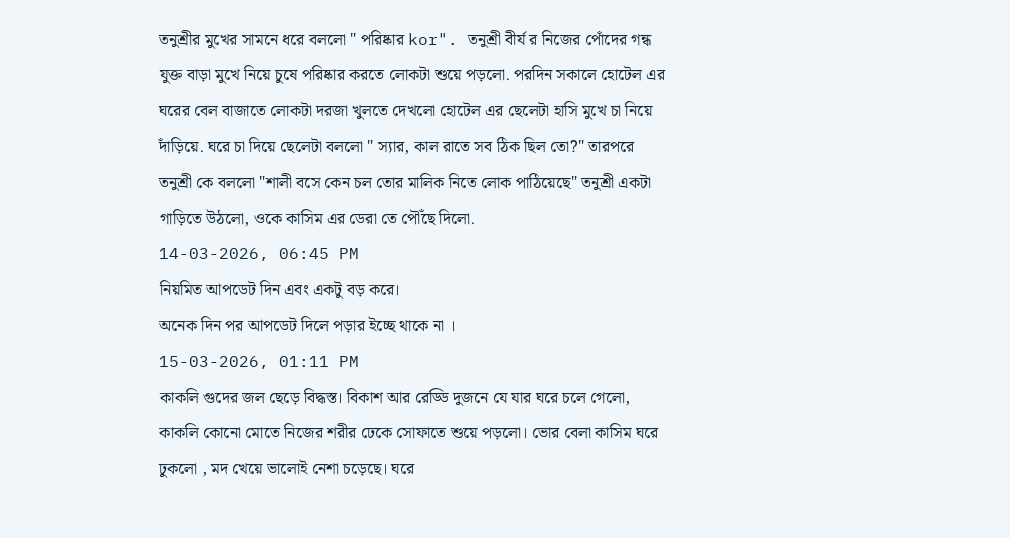তনুশ্রীর মুখের সামনে ধরে বললো " পরিষ্কার kor". তনুশ্রী বীর্য র নিজের পোঁদের গন্ধ যুক্ত বাড়া মুখে নিয়ে চুষে পরিষ্কার করতে লোকটা শুয়ে পড়লো. পরদিন সকালে হোটেল এর ঘরের বেল বাজাতে লোকটা দরজা খুলতে দেখলো হোটেল এর ছেলেটা হাসি মুখে চা নিয়ে দাঁড়িয়ে. ঘরে চা দিয়ে ছেলেটা বললো " স্যার, কাল রাতে সব ঠিক ছিল তো?" তারপরে তনুশ্রী কে বললো "শালী বসে কেন চল তোর মালিক নিতে লোক পাঠিয়েছে" তনুশ্রী একটা গাড়িতে উঠলো, ওকে কাসিম এর ডেরা তে পৌঁছে দিলো.
14-03-2026, 06:45 PM
নিয়মিত আপডেট দিন এবং একটু বড় করে।
অনেক দিন পর আপডেট দিলে পড়ার ইচ্ছে থাকে না ।
15-03-2026, 01:11 PM
কাকলি গুদের জল ছেড়ে বিদ্ধস্ত। বিকাশ আর রেড্ডি দুজনে যে যার ঘরে চলে গেলো, কাকলি কোনো মোতে নিজের শরীর ঢেকে সোফাতে শুয়ে পড়লো। ভোর বেলা কাসিম ঘরে ঢুকলো , মদ খেয়ে ভালোই নেশা চড়েছে। ঘরে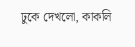ঢুকে দেখলো, কাকলি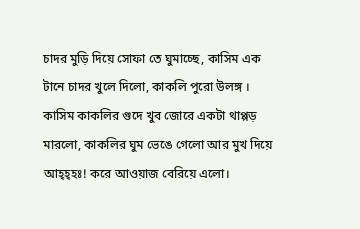চাদর মুড়ি দিয়ে সোফা তে ঘুমাচ্ছে, কাসিম এক টানে চাদর খুলে দিলো, কাকলি পুরো উলঙ্গ ।
কাসিম কাকলির গুদে খুব জোরে একটা থাপ্পড় মারলো, কাকলির ঘুম ভেঙে গেলো আর মুখ দিয়ে আহ্হ্হঃ! করে আওয়াজ বেরিয়ে এলো।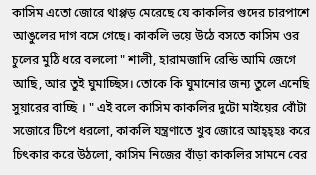কাসিম এতো জোরে থাপ্পড় মেরেছে যে কাকলির গুদের চারপাশে আঙুলের দাগ বসে গেছে। কাকলি ভয়ে উঠে বসতে কাসিম ওর চুলের মুঠি ধরে বললো " শালী, হারামজাদি রেন্ডি আমি জেগে আছি, আর তুই ঘুমাচ্ছিস। তোকে কি ঘুমানোর জন্য তুলে এনেছি সুয়ারের বাচ্ছি । " এই বলে কাসিম কাকলির দুটো মাইয়ের বোঁটা সজোরে টিপে ধরলো, কাকলি যন্ত্রণাতে খুব জোরে আহ্হ্হঃ করে চিৎকার করে উঠলো, কাসিম নিজের বাঁড়া কাকলির সামনে বের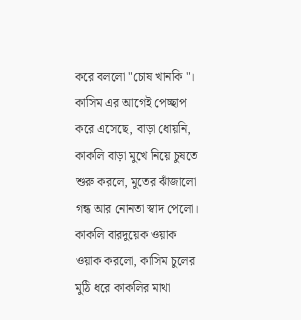করে বললো "চোষ খানকি "। কাসিম এর আগেই পেচ্ছাপ করে এসেছে, বাড়া ধোয়নি, কাকলি বাড়া মুখে নিয়ে চুষতে শুরু করলে, মুতের ঝাঁজালো গন্ধ আর নোনতা স্বাদ পেলো। কাকলি বারদুয়েক ওয়াক ওয়াক করলো, কাসিম চুলের মুঠি ধরে কাকলির মাথা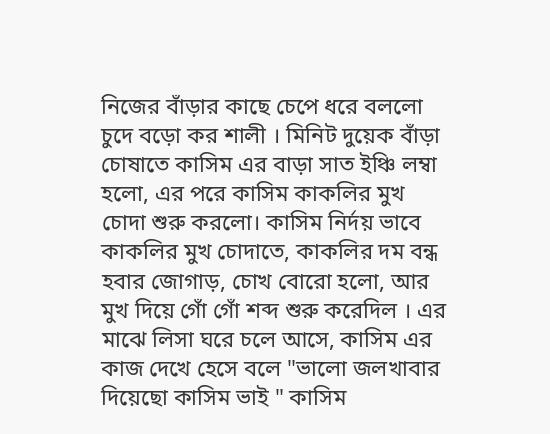নিজের বাঁড়ার কাছে চেপে ধরে বললো চুদে বড়ো কর শালী । মিনিট দুয়েক বাঁড়া চোষাতে কাসিম এর বাড়া সাত ইঞ্চি লম্বা হলো, এর পরে কাসিম কাকলির মুখ চোদা শুরু করলো। কাসিম নির্দয় ভাবে কাকলির মুখ চোদাতে, কাকলির দম বন্ধ হবার জোগাড়, চোখ বোরো হলো, আর মুখ দিয়ে গোঁ গোঁ শব্দ শুরু করেদিল । এর মাঝে লিসা ঘরে চলে আসে, কাসিম এর কাজ দেখে হেসে বলে "ভালো জলখাবার দিয়েছো কাসিম ভাই " কাসিম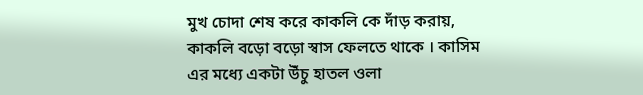মুখ চোদা শেষ করে কাকলি কে দাঁড় করায়, কাকলি বড়ো বড়ো স্বাস ফেলতে থাকে । কাসিম এর মধ্যে একটা উঁচু হাতল ওলা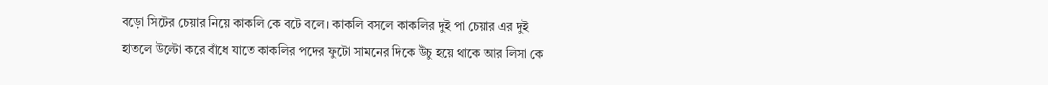বড়ো সিটের চেয়ার নিয়ে কাকলি কে বটে বলে। কাকলি বসলে কাকলির দুই পা চেয়ার এর দুই হাতলে উল্টো করে বাঁধে যাতে কাকলির পদের ফুটো সামনের দিকে উঁচু হয়ে থাকে আর লিসা কে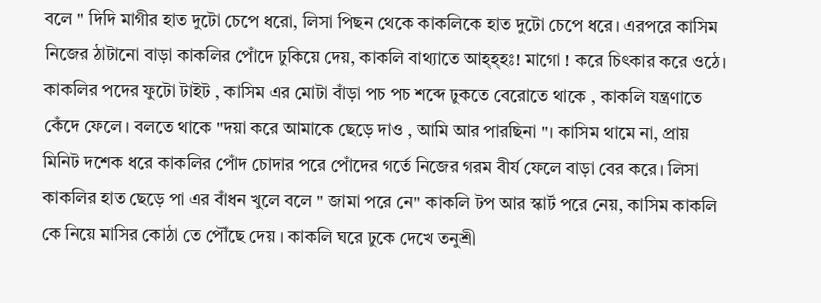বলে " দিদি মাগীর হাত দুটো চেপে ধরো, লিসা পিছন থেকে কাকলিকে হাত দুটো চেপে ধরে। এরপরে কাসিম নিজের ঠাটানো বাড়া কাকলির পোঁদে ঢুকিয়ে দেয়, কাকলি বাথ্যাতে আহ্হ্হঃ! মাগো ! করে চিৎকার করে ওঠে। কাকলির পদের ফুটো টাইট , কাসিম এর মোটা বাঁড়া পচ পচ শব্দে ঢুকতে বেরোতে থাকে , কাকলি যন্ত্রণাতে কেঁদে ফেলে। বলতে থাকে "দয়া করে আমাকে ছেড়ে দাও , আমি আর পারছিনা "। কাসিম থামে না, প্রায় মিনিট দশেক ধরে কাকলির পোঁদ চোদার পরে পোঁদের গর্তে নিজের গরম বীর্য ফেলে বাড়া বের করে। লিসা কাকলির হাত ছেড়ে পা এর বাঁধন খুলে বলে " জামা পরে নে" কাকলি টপ আর স্কার্ট পরে নেয়, কাসিম কাকলি কে নিয়ে মাসির কোঠা তে পৌঁছে দেয় । কাকলি ঘরে ঢুকে দেখে তনুশ্রী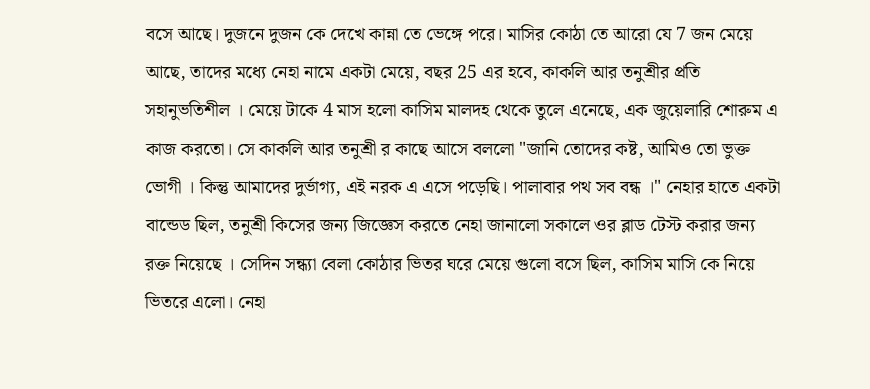বসে আছে। দুজনে দুজন কে দেখে কান্না তে ভেঙ্গে পরে। মাসির কোঠা তে আরো যে 7 জন মেয়ে আছে, তাদের মধ্যে নেহা নামে একটা মেয়ে, বছর 25 এর হবে, কাকলি আর তনুশ্রীর প্রতি সহানুভতিশীল । মেয়ে টাকে 4 মাস হলো কাসিম মালদহ থেকে তুলে এনেছে, এক জুয়েলারি শোরুম এ কাজ করতো। সে কাকলি আর তনুশ্রী র কাছে আসে বললো "জানি তোদের কষ্ট, আমিও তো ভুক্ত ভোগী । কিন্তু আমাদের দুর্ভাগ্য, এই নরক এ এসে পড়েছি। পালাবার পথ সব বন্ধ ।" নেহার হাতে একটা বান্ডেড ছিল, তনুশ্রী কিসের জন্য জিজ্ঞেস করতে নেহা জানালো সকালে ওর ব্লাড টেস্ট করার জন্য রক্ত নিয়েছে । সেদিন সন্ধ্যা বেলা কোঠার ভিতর ঘরে মেয়ে গুলো বসে ছিল, কাসিম মাসি কে নিয়ে ভিতরে এলো। নেহা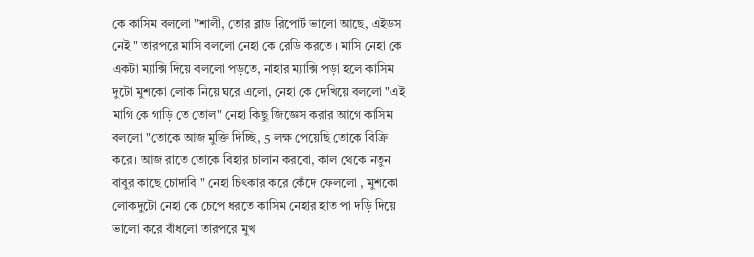কে কাসিম বললো "শালী, তোর ব্লাড রিপোর্ট ভালো আছে, এইডস নেই " তারপরে মাসি বললো নেহা কে রেডি করতে । মাসি নেহা কে একটা ম্যাক্সি দিয়ে বললো পড়তে, নাহার ম্যাক্সি পড়া হলে কাসিম দুটো মুশকো লোক নিয়ে ঘরে এলো, নেহা কে দেখিয়ে বললো "এই মাগি কে গাড়ি তে তোল" নেহা কিছু জিজ্ঞেস করার আগে কাসিম বললো "তোকে আজ মুক্তি দিচ্ছি, 5 লক্ষ পেয়েছি তোকে বিক্রি করে। আজ রাতে তোকে বিহার চালান করবো, কাল থেকে নতুন বাবুর কাছে চোদাবি " নেহা চিৎকার করে কেঁদে ফেললো , মুশকো লোকদুটো নেহা কে চেপে ধরতে কাসিম নেহার হাত পা দড়ি দিয়ে ভালো করে বাঁধলো তারপরে মুখ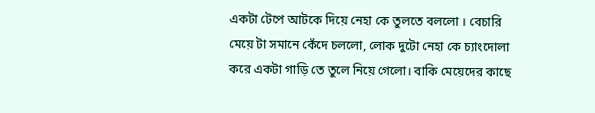একটা টেপে আটকে দিয়ে নেহা কে তুলতে বললো । বেচারি মেয়ে টা সমানে কেঁদে চললো, লোক দুটো নেহা কে চ্যাংদোলা করে একটা গাড়ি তে তুলে নিয়ে গেলো। বাকি মেয়েদের কাছে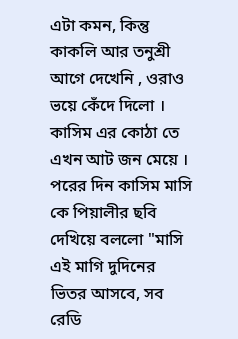এটা কমন, কিন্তু কাকলি আর তনুশ্রী আগে দেখেনি , ওরাও ভয়ে কেঁদে দিলো । কাসিম এর কোঠা তে এখন আট জন মেয়ে । পরের দিন কাসিম মাসি কে পিয়ালীর ছবি দেখিয়ে বললো "মাসি এই মাগি দুদিনের ভিতর আসবে, সব রেডি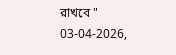রাখবে "
03-04-2026,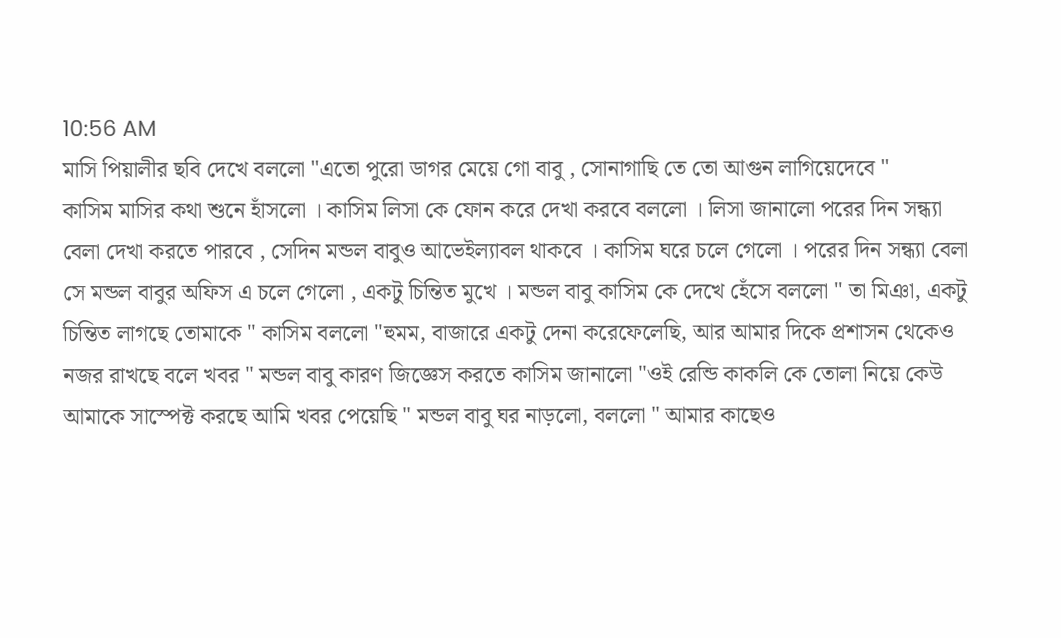10:56 AM
মাসি পিয়ালীর ছবি দেখে বললো "এতো পুরো ডাগর মেয়ে গো বাবু , সোনাগাছি তে তো আগুন লাগিয়েদেবে "
কাসিম মাসির কথা শুনে হাঁসলো । কাসিম লিসা কে ফোন করে দেখা করবে বললো । লিসা জানালো পরের দিন সন্ধ্যা বেলা দেখা করতে পারবে , সেদিন মন্ডল বাবুও আভেইল্যাবল থাকবে । কাসিম ঘরে চলে গেলো । পরের দিন সন্ধ্যা বেলা সে মন্ডল বাবুর অফিস এ চলে গেলো , একটু চিন্তিত মুখে । মন্ডল বাবু কাসিম কে দেখে হেঁসে বললো " তা মিঞা, একটু চিন্তিত লাগছে তোমাকে " কাসিম বললো "হুমম, বাজারে একটু দেনা করেফেলেছি, আর আমার দিকে প্রশাসন থেকেও নজর রাখছে বলে খবর " মন্ডল বাবু কারণ জিজ্ঞেস করতে কাসিম জানালো "ওই রেন্ডি কাকলি কে তোলা নিয়ে কেউ আমাকে সাস্পেক্ট করছে আমি খবর পেয়েছি " মন্ডল বাবু ঘর নাড়লো, বললো " আমার কাছেও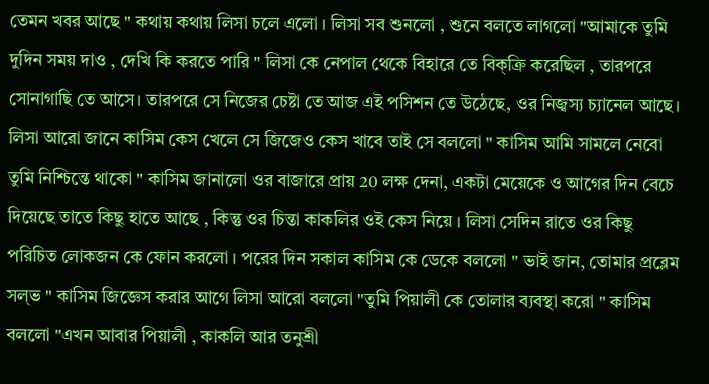তেমন খবর আছে " কথায় কথায় লিসা চলে এলো । লিসা সব শুনলো , শুনে বলতে লাগলো "আমাকে তুমি দুদিন সময় দাও , দেখি কি করতে পারি " লিসা কে নেপাল থেকে বিহারে তে বিক্ক্রি করেছিল , তারপরে সোনাগাছি তে আসে। তারপরে সে নিজের চেষ্টা তে আজ এই পসিশন তে উঠেছে, ওর নিজ্বস্য চ্যানেল আছে। লিসা আরো জানে কাসিম কেস খেলে সে জিজেও কেস খাবে তাই সে বললো " কাসিম আমি সামলে নেবো তুমি নিশ্চিন্তে থাকো " কাসিম জানালো ওর বাজারে প্রায় 20 লক্ষ দেনা, একটা মেয়েকে ও আগের দিন বেচে দিয়েছে তাতে কিছু হাতে আছে , কিন্তু ওর চিন্তা কাকলির ওই কেস নিয়ে । লিসা সেদিন রাতে ওর কিছু পরিচিত লোকজন কে ফোন করলো । পরের দিন সকাল কাসিম কে ডেকে বললো " ভাই জান, তোমার প্রব্লেম সল্ভ " কাসিম জিজ্ঞেস করার আগে লিসা আরো বললো "তুমি পিয়ালী কে তোলার ব্যবস্থা করো " কাসিম বললো "এখন আবার পিয়ালী , কাকলি আর তনুশ্রী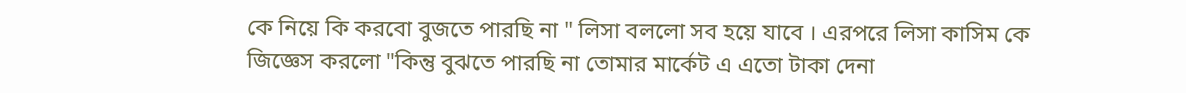কে নিয়ে কি করবো বুজতে পারছি না " লিসা বললো সব হয়ে যাবে । এরপরে লিসা কাসিম কে জিজ্ঞেস করলো "কিন্তু বুঝতে পারছি না তোমার মার্কেট এ এতো টাকা দেনা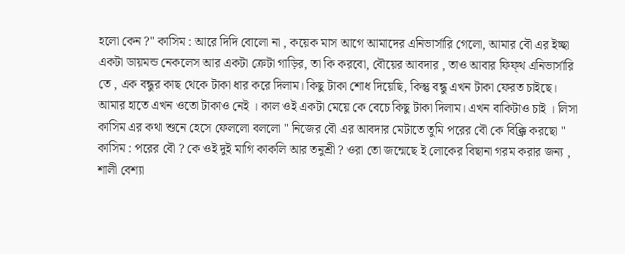হলো কেন ?" কাসিম : আরে দিদি বোলো না , কয়েক মাস আগে আমাদের এনিভার্সারি গেলো, আমার বৌ এর ইচ্ছা একটা ডায়মন্ড নেকলেস আর একটা ক্রেটা গাড়ির, তা কি করবো, বৌয়ের আবদার , তাও আবার ফিফ্থ এনিভার্সারি তে , এক বন্ধুর কাছ থেকে টাকা ধার করে দিলাম। কিছু টাকা শোধ দিয়েছি, কিন্তু বন্ধু এখন টাকা ফেরত চাইছে। আমার হাতে এখন ওতো টাকাও নেই । কাল ওই একটা মেয়ে কে বেচে কিছু টাকা দিলাম। এখন বাকিটাও চাই । লিসা কাসিম এর কথা শুনে হেসে ফেললো বললো " নিজের বৌ এর আবদার মেটাতে তুমি পরের বৌ কে বিক্ক্রি করছো " কাসিম : পরের বৌ ? কে ওই দুই মাগি কাকলি আর তনুশ্রী ? ওরা তো জন্মেছে ই লোকের বিছানা গরম করার জন্য , শালী বেশ্যা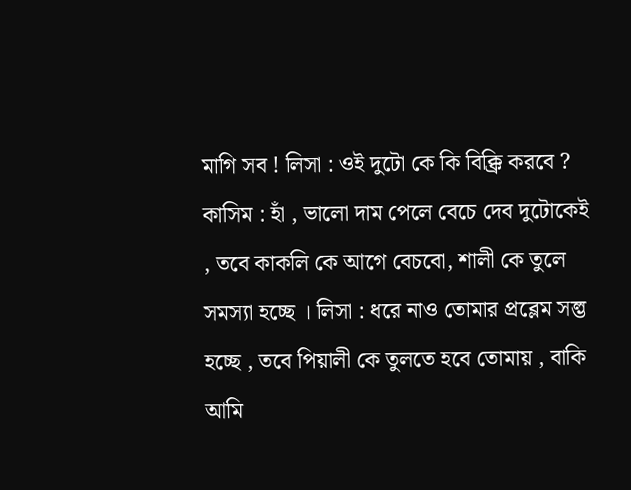মাগি সব ! লিসা : ওই দুটো কে কি বিক্ক্রি করবে ? কাসিম : হাঁ , ভালো দাম পেলে বেচে দেব দুটোকেই , তবে কাকলি কে আগে বেচবো, শালী কে তুলে সমস্যা হচ্ছে । লিসা : ধরে নাও তোমার প্রব্লেম সল্ভ হচ্ছে , তবে পিয়ালী কে তুলতে হবে তোমায় , বাকি আমি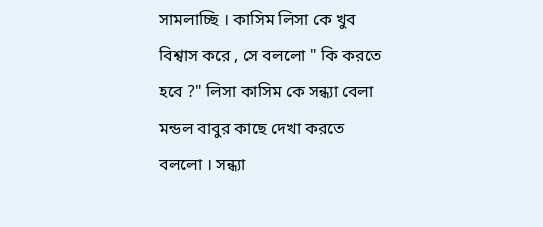সামলাচ্ছি । কাসিম লিসা কে খুব বিশ্বাস করে , সে বললো " কি করতে হবে ?" লিসা কাসিম কে সন্ধ্যা বেলা মন্ডল বাবুর কাছে দেখা করতে বললো । সন্ধ্যা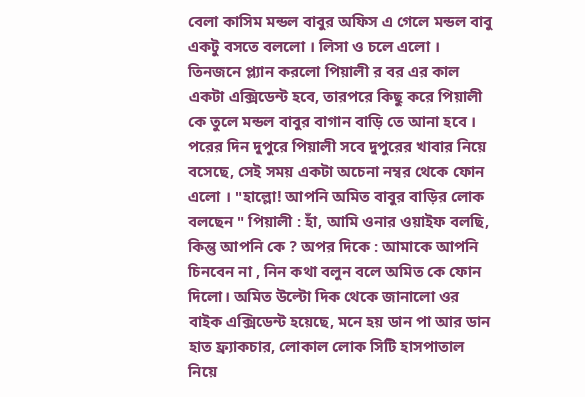বেলা কাসিম মন্ডল বাবুর অফিস এ গেলে মন্ডল বাবু একটু বসতে বললো । লিসা ও চলে এলো । তিনজনে প্ল্যান করলো পিয়ালী র বর এর কাল একটা এক্সিডেন্ট হবে, তারপরে কিছু করে পিয়ালী কে তুলে মন্ডল বাবুর বাগান বাড়ি তে আনা হবে । পরের দিন দুপুরে পিয়ালী সবে দুপুরের খাবার নিয়ে বসেছে, সেই সময় একটা অচেনা নম্বর থেকে ফোন এলো । "হাল্লো! আপনি অমিত বাবুর বাড়ির লোক বলছেন " পিয়ালী : হাঁ, আমি ওনার ওয়াইফ বলছি, কিন্তু আপনি কে ? অপর দিকে : আমাকে আপনি চিনবেন না , নিন কথা বলুন বলে অমিত কে ফোন দিলো। অমিত উল্টো দিক থেকে জানালো ওর বাইক এক্সিডেন্ট হয়েছে, মনে হয় ডান পা আর ডান হাত ফ্র্যাকচার, লোকাল লোক সিটি হাসপাতাল নিয়ে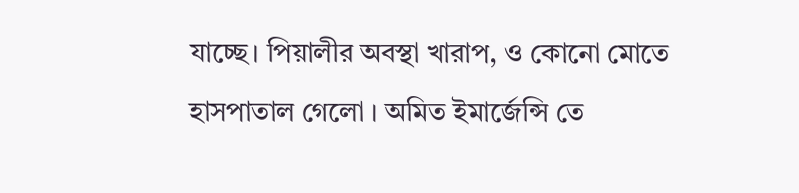যাচ্ছে। পিয়ালীর অবস্থা খারাপ, ও কোনো মোতে হাসপাতাল গেলো । অমিত ইমার্জেন্সি তে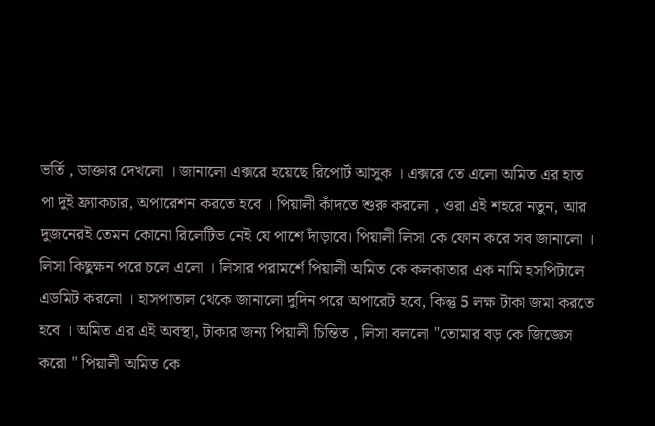ভর্তি , ডাক্তার দেখলো । জানালো এক্সরে হয়েছে রিপোর্ট আসুক । এক্সরে তে এলো অমিত এর হাত পা দুই ফ্র্যাকচার, অপারেশন করতে হবে । পিয়ালী কাঁদতে শুরু করলো , ওরা এই শহরে নতুন, আর দুজনেরই তেমন কোনো রিলেটিভ নেই যে পাশে দাঁড়াবে। পিয়ালী লিসা কে ফোন করে সব জানালো । লিসা কিছুক্ষন পরে চলে এলো । লিসার পরামর্শে পিয়ালী অমিত কে কলকাতার এক নামি হসপিটালে এডমিট করলো । হাসপাতাল থেকে জানালো দুদিন পরে অপারেট হবে, কিন্তু 5 লক্ষ টাকা জমা করতে হবে । অমিত এর এই অবস্থা, টাকার জন্য পিয়ালী চিন্তিত , লিসা বললো "তোমার বড় কে জিজ্ঞেস করো " পিয়ালী অমিত কে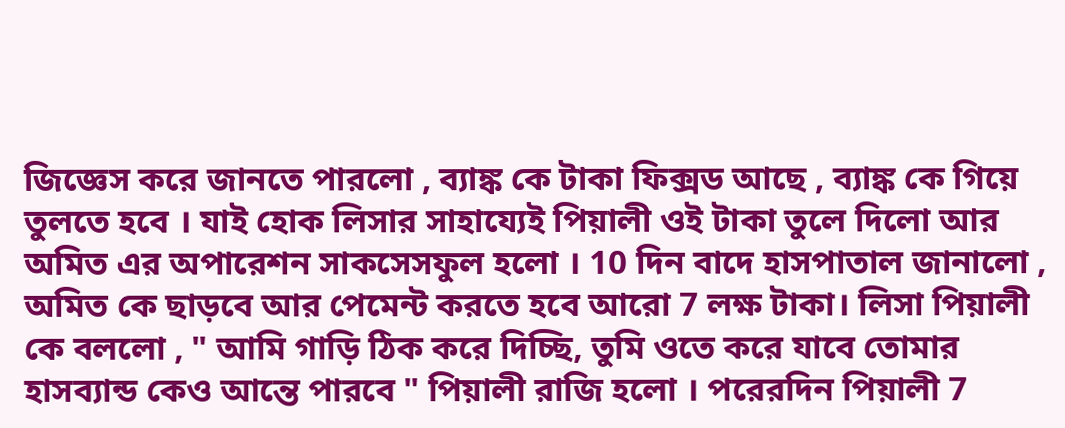জিজ্ঞেস করে জানতে পারলো , ব্যাঙ্ক কে টাকা ফিক্সড আছে , ব্যাঙ্ক কে গিয়ে তুলতে হবে । যাই হোক লিসার সাহায্যেই পিয়ালী ওই টাকা তুলে দিলো আর অমিত এর অপারেশন সাকসেসফুল হলো । 10 দিন বাদে হাসপাতাল জানালো , অমিত কে ছাড়বে আর পেমেন্ট করতে হবে আরো 7 লক্ষ টাকা। লিসা পিয়ালী কে বললো , " আমি গাড়ি ঠিক করে দিচ্ছি, তুমি ওতে করে যাবে তোমার হাসব্যান্ড কেও আন্তে পারবে " পিয়ালী রাজি হলো । পরেরদিন পিয়ালী 7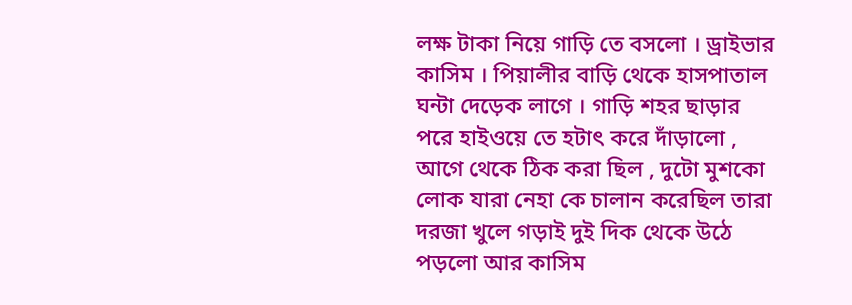লক্ষ টাকা নিয়ে গাড়ি তে বসলো । ড্রাইভার কাসিম । পিয়ালীর বাড়ি থেকে হাসপাতাল ঘন্টা দেড়েক লাগে । গাড়ি শহর ছাড়ার পরে হাইওয়ে তে হটাৎ করে দাঁড়ালো , আগে থেকে ঠিক করা ছিল , দুটো মুশকো লোক যারা নেহা কে চালান করেছিল তারা দরজা খুলে গড়াই দুই দিক থেকে উঠে পড়লো আর কাসিম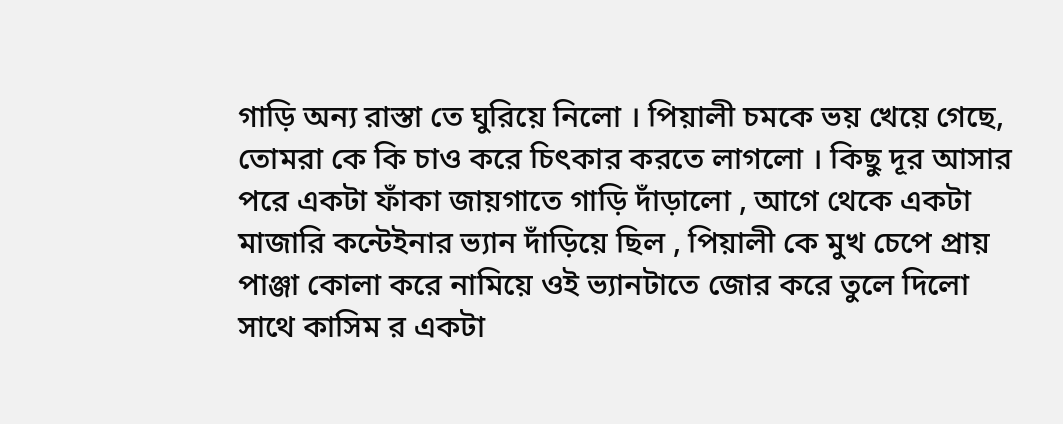গাড়ি অন্য রাস্তা তে ঘুরিয়ে নিলো । পিয়ালী চমকে ভয় খেয়ে গেছে, তোমরা কে কি চাও করে চিৎকার করতে লাগলো । কিছু দূর আসার পরে একটা ফাঁকা জায়গাতে গাড়ি দাঁড়ালো , আগে থেকে একটা মাজারি কন্টেইনার ভ্যান দাঁড়িয়ে ছিল , পিয়ালী কে মুখ চেপে প্রায় পাঞ্জা কোলা করে নামিয়ে ওই ভ্যানটাতে জোর করে তুলে দিলো সাথে কাসিম র একটা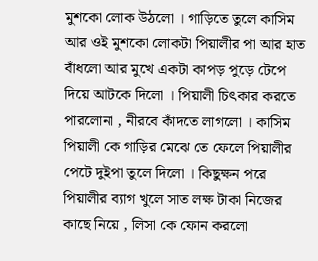মুশকো লোক উঠলো । গাড়িতে তুলে কাসিম আর ওই মুশকো লোকটা পিয়ালীর পা আর হাত বাঁধলো আর মুখে একটা কাপড় পুড়ে টেপে দিয়ে আটকে দিলো । পিয়ালী চিৎকার করতে পারলোনা , নীরবে কাঁদতে লাগলো । কাসিম পিয়ালী কে গাড়ির মেঝে তে ফেলে পিয়ালীর পেটে দুইপা তুলে দিলো । কিছুক্ষন পরে পিয়ালীর ব্যাগ খুলে সাত লক্ষ টাকা নিজের কাছে নিয়ে , লিসা কে ফোন করলো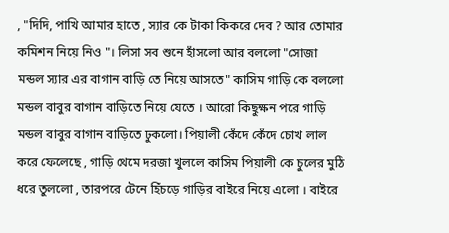, "দিদি, পাখি আমার হাতে , স্যার কে টাকা কিকরে দেব ? আর তোমার কমিশন নিয়ে নিও "। লিসা সব শুনে হাঁসলো আর বললো "সোজা মন্ডল স্যার এর বাগান বাড়ি তে নিয়ে আসতে" কাসিম গাড়ি কে বললো মন্ডল বাবুর বাগান বাড়িতে নিয়ে যেতে । আরো কিছুক্ষন পরে গাড়ি মন্ডল বাবুর বাগান বাড়িতে ঢুকলো। পিয়ালী কেঁদে কেঁদে চোখ লাল করে ফেলেছে , গাড়ি থেমে দরজা খুললে কাসিম পিয়ালী কে চুলের মুঠি ধরে তুললো , তারপরে টেনে হিঁচড়ে গাড়ির বাইরে নিয়ে এলো । বাইরে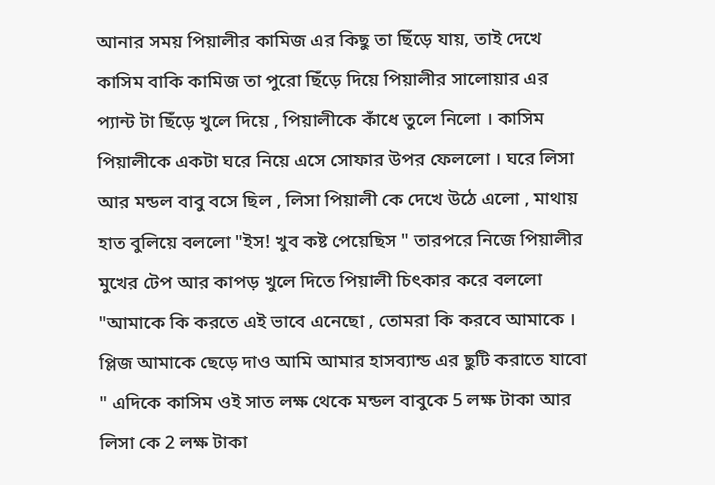আনার সময় পিয়ালীর কামিজ এর কিছু তা ছিঁড়ে যায়, তাই দেখে কাসিম বাকি কামিজ তা পুরো ছিঁড়ে দিয়ে পিয়ালীর সালোয়ার এর প্যান্ট টা ছিঁড়ে খুলে দিয়ে , পিয়ালীকে কাঁধে তুলে নিলো । কাসিম পিয়ালীকে একটা ঘরে নিয়ে এসে সোফার উপর ফেললো । ঘরে লিসা আর মন্ডল বাবু বসে ছিল , লিসা পিয়ালী কে দেখে উঠে এলো , মাথায় হাত বুলিয়ে বললো "ইস! খুব কষ্ট পেয়েছিস " তারপরে নিজে পিয়ালীর মুখের টেপ আর কাপড় খুলে দিতে পিয়ালী চিৎকার করে বললো "আমাকে কি করতে এই ভাবে এনেছো , তোমরা কি করবে আমাকে । প্লিজ আমাকে ছেড়ে দাও আমি আমার হাসব্যান্ড এর ছুটি করাতে যাবো " এদিকে কাসিম ওই সাত লক্ষ থেকে মন্ডল বাবুকে 5 লক্ষ টাকা আর লিসা কে 2 লক্ষ টাকা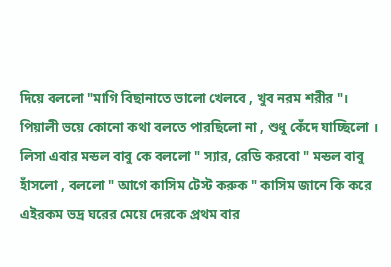দিয়ে বললো "মাগি বিছানাতে ভালো খেলবে , খুব নরম শরীর "। পিয়ালী ভয়ে কোনো কথা বলতে পারছিলো না , শুধু কেঁদে যাচ্ছিলো । লিসা এবার মন্ডল বাবু কে বললো " স্যার, রেডি করবো " মন্ডল বাবু হাঁসলো , বললো " আগে কাসিম টেস্ট করুক " কাসিম জানে কি করে এইরকম ভদ্র ঘরের মেয়ে দেরকে প্রথম বার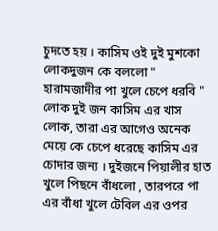চুদতে হয় । কাসিম ওই দুই মুশকো লোকদুজন কে বললো " হারামজাদীর পা খুলে চেপে ধরবি " লোক দুই জন কাসিম এর খাস লোক, তারা এর আগেও অনেক মেয়ে কে চেপে ধরেছে কাসিম এর চোদার জন্য । দুইজনে পিয়ালীর হাত খুলে পিছনে বাঁধলো , তারপরে পা এর বাঁধা খুলে টেবিল এর ওপর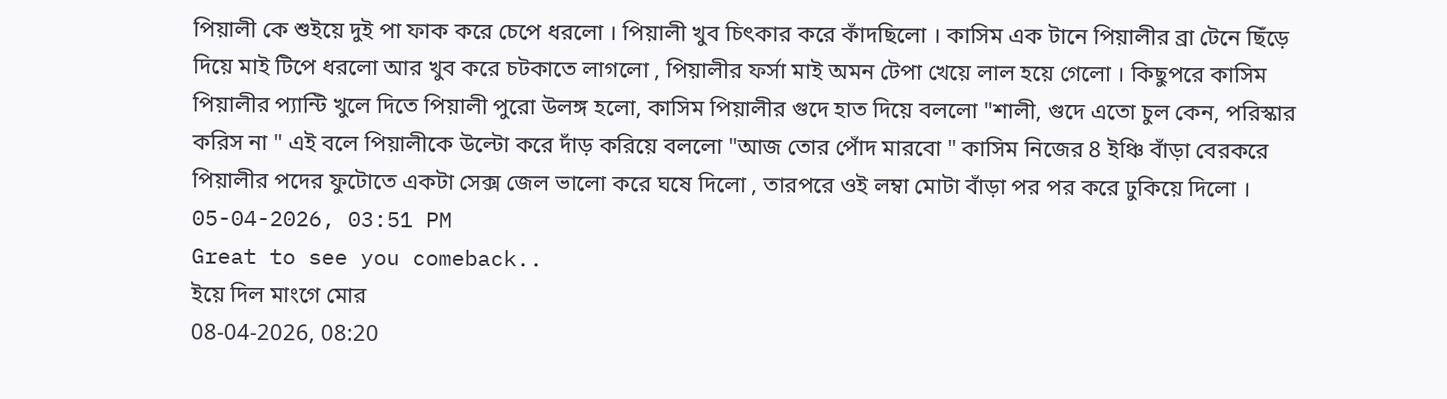পিয়ালী কে শুইয়ে দুই পা ফাক করে চেপে ধরলো । পিয়ালী খুব চিৎকার করে কাঁদছিলো । কাসিম এক টানে পিয়ালীর ব্রা টেনে ছিঁড়ে দিয়ে মাই টিপে ধরলো আর খুব করে চটকাতে লাগলো , পিয়ালীর ফর্সা মাই অমন টেপা খেয়ে লাল হয়ে গেলো । কিছুপরে কাসিম পিয়ালীর প্যান্টি খুলে দিতে পিয়ালী পুরো উলঙ্গ হলো, কাসিম পিয়ালীর গুদে হাত দিয়ে বললো "শালী, গুদে এতো চুল কেন, পরিস্কার করিস না " এই বলে পিয়ালীকে উল্টো করে দাঁড় করিয়ে বললো "আজ তোর পোঁদ মারবো " কাসিম নিজের 8 ইঞ্চি বাঁড়া বেরকরে পিয়ালীর পদের ফুটোতে একটা সেক্স জেল ভালো করে ঘষে দিলো , তারপরে ওই লম্বা মোটা বাঁড়া পর পর করে ঢুকিয়ে দিলো ।
05-04-2026, 03:51 PM
Great to see you comeback..
ইয়ে দিল মাংগে মোর
08-04-2026, 08:20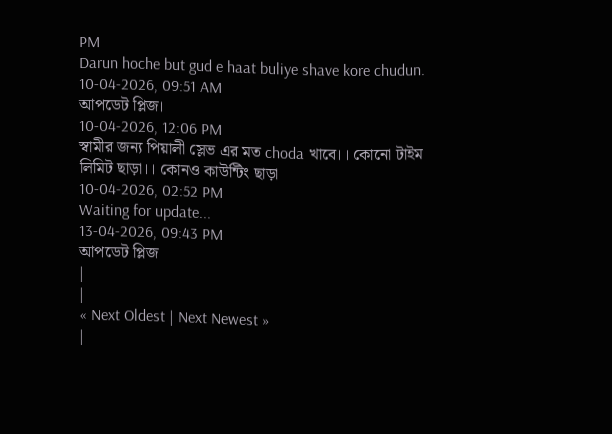PM
Darun hoche but gud e haat buliye shave kore chudun.
10-04-2026, 09:51 AM
আপডেট প্লিজ।
10-04-2026, 12:06 PM
স্বামীর জন্য পিয়ালী স্লেভ এর মত choda খাবে।। কোনো টাইম লিমিট ছাড়া।। কোনও কাউন্টিং ছাড়া
10-04-2026, 02:52 PM
Waiting for update...
13-04-2026, 09:43 PM
আপডেট প্লিজ
|
|
« Next Oldest | Next Newest »
|